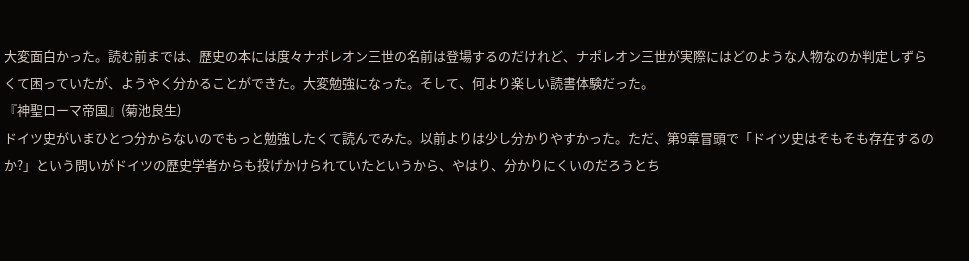大変面白かった。読む前までは、歴史の本には度々ナポレオン三世の名前は登場するのだけれど、ナポレオン三世が実際にはどのような人物なのか判定しずらくて困っていたが、ようやく分かることができた。大変勉強になった。そして、何より楽しい読書体験だった。
『神聖ローマ帝国』(菊池良生)
ドイツ史がいまひとつ分からないのでもっと勉強したくて読んでみた。以前よりは少し分かりやすかった。ただ、第9章冒頭で「ドイツ史はそもそも存在するのか?」という問いがドイツの歴史学者からも投げかけられていたというから、やはり、分かりにくいのだろうとち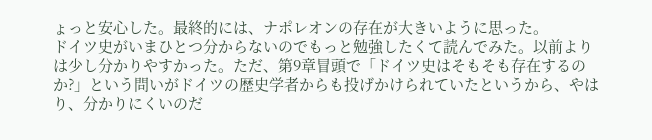ょっと安心した。最終的には、ナポレオンの存在が大きいように思った。
ドイツ史がいまひとつ分からないのでもっと勉強したくて読んでみた。以前よりは少し分かりやすかった。ただ、第9章冒頭で「ドイツ史はそもそも存在するのか?」という問いがドイツの歴史学者からも投げかけられていたというから、やはり、分かりにくいのだ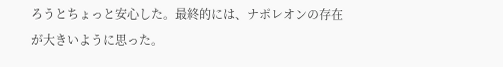ろうとちょっと安心した。最終的には、ナポレオンの存在が大きいように思った。